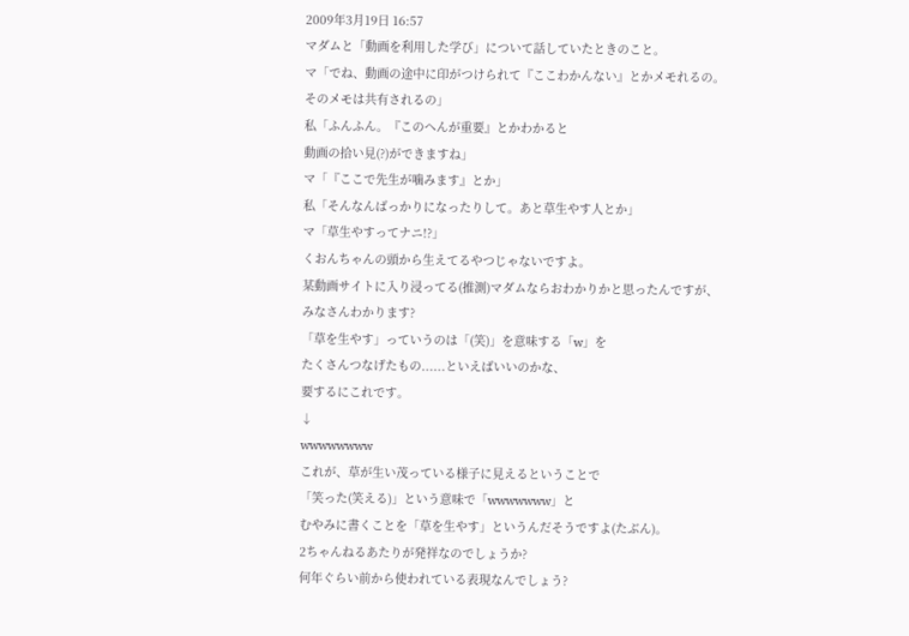2009年3月19日 16:57
マダムと「動画を利用した学び」について話していたときのこと。
マ「でね、動画の途中に印がつけられて『ここわかんない』とかメモれるの。
そのメモは共有されるの」
私「ふんふん。『このへんが重要』とかわかると
動画の拾い見(?)ができますね」
マ「『ここで先生が噛みます』とか」
私「そんなんばっかりになったりして。あと草生やす人とか」
マ「草生やすってナニ!?」
くおんちゃんの頭から生えてるやつじゃないですよ。
某動画サイトに入り浸ってる(推測)マダムならおわかりかと思ったんですが、
みなさんわかります?
「草を生やす」っていうのは「(笑)」を意味する「w」を
たくさんつなげたもの......といえばいいのかな、
要するにこれです。
↓
wwwwwwww
これが、草が生い茂っている様子に見えるということで
「笑った(笑える)」という意味で「wwwwwww」と
むやみに書くことを「草を生やす」というんだそうですよ(たぶん)。
2ちゃんねるあたりが発祥なのでしょうか?
何年ぐらい前から使われている表現なんでしょう?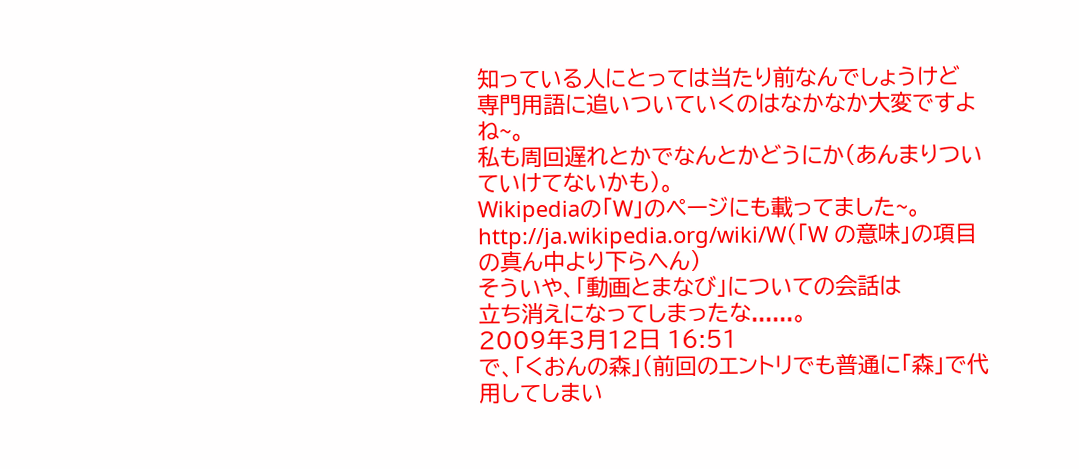知っている人にとっては当たり前なんでしょうけど
専門用語に追いついていくのはなかなか大変ですよね~。
私も周回遅れとかでなんとかどうにか(あんまりついていけてないかも)。
Wikipediaの「W」のページにも載ってました~。
http://ja.wikipedia.org/wiki/W(「W の意味」の項目の真ん中より下らへん)
そういや、「動画とまなび」についての会話は
立ち消えになってしまったな......。
2009年3月12日 16:51
で、「くおんの森」(前回のエントリでも普通に「森」で代用してしまい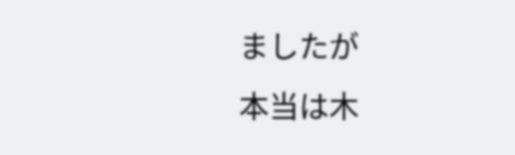ましたが
本当は木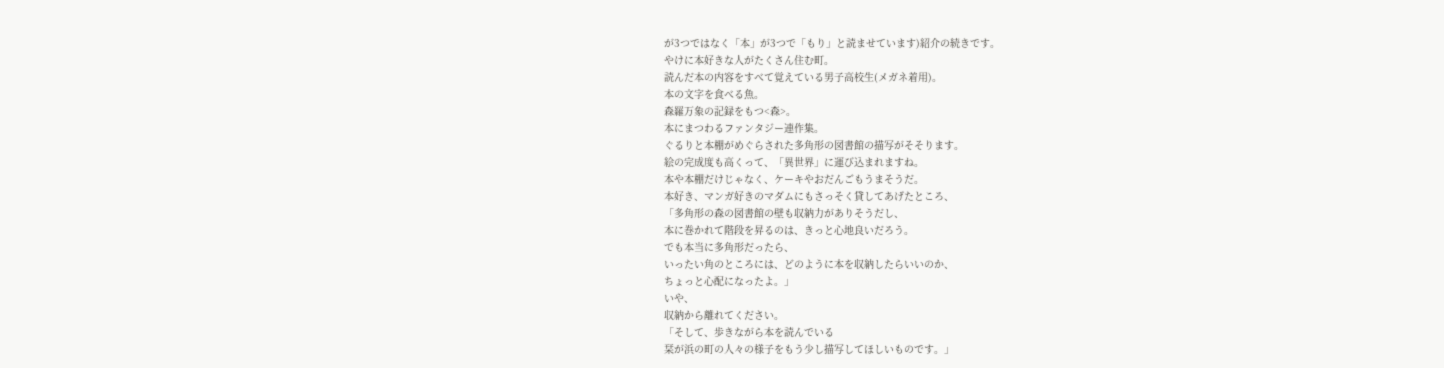が3つではなく「本」が3つで「もり」と読ませています)紹介の続きです。
やけに本好きな人がたくさん住む町。
読んだ本の内容をすべて覚えている男子高校生(メガネ着用)。
本の文字を食べる魚。
森羅万象の記録をもつ<森>。
本にまつわるファンタジー連作集。
ぐるりと本棚がめぐらされた多角形の図書館の描写がそそります。
絵の完成度も高くって、「異世界」に運び込まれますね。
本や本棚だけじゃなく、ケーキやおだんごもうまそうだ。
本好き、マンガ好きのマダムにもさっそく貸してあげたところ、
「多角形の森の図書館の壁も収納力がありそうだし、
本に巻かれて階段を昇るのは、きっと心地良いだろう。
でも本当に多角形だったら、
いったい角のところには、どのように本を収納したらいいのか、
ちょっと心配になったよ。」
いや、
収納から離れてください。
「そして、歩きながら本を読んでいる
栞が浜の町の人々の様子をもう少し描写してほしいものです。」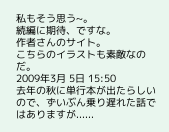私もそう思う~。
続編に期待、ですな。
作者さんのサイト。
こちらのイラストも素敵なのだ。
2009年3月 5日 15:50
去年の秋に単行本が出たらしいので、ずいぶん乗り遅れた話ではありますが......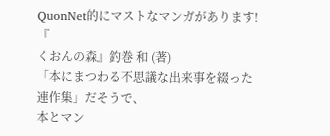QuonNet的にマストなマンガがあります!
『
くおんの森』釣巻 和 (著)
「本にまつわる不思議な出来事を綴った連作集」だそうで、
本とマン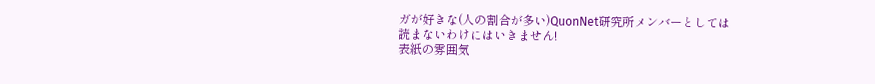ガが好きな(人の割合が多い)QuonNet研究所メンバーとしては
読まないわけにはいきません!
表紙の雰囲気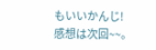もいいかんじ!
感想は次回~~。